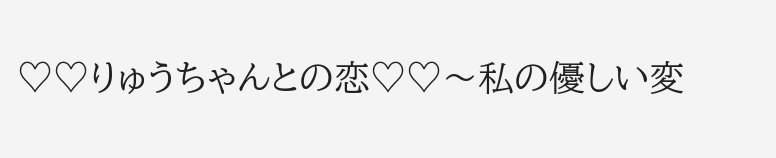♡♡りゅうちゃんとの恋♡♡〜私の優しい変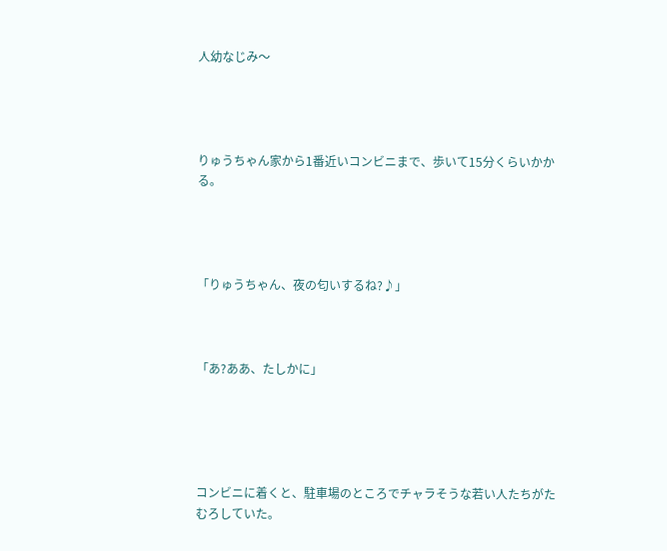人幼なじみ〜




りゅうちゃん家から1番近いコンビニまで、歩いて15分くらいかかる。




「りゅうちゃん、夜の匂いするね?♪」



「あ?ああ、たしかに」





コンビニに着くと、駐車場のところでチャラそうな若い人たちがたむろしていた。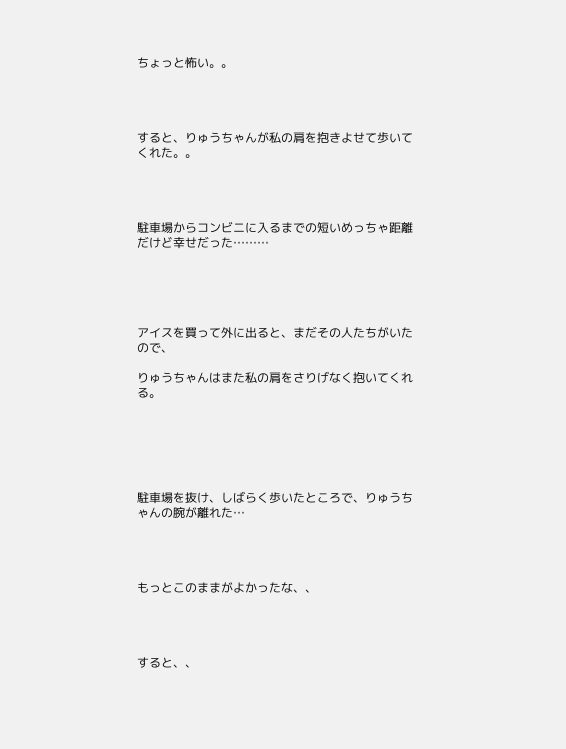ちょっと怖い。。




すると、りゅうちゃんが私の肩を抱きよせて歩いてくれた。。




駐車場からコンビニに入るまでの短いめっちゃ距離だけど幸せだった………





アイスを買って外に出ると、まだその人たちがいたので、

りゅうちゃんはまた私の肩をさりげなく抱いてくれる。






駐車場を抜け、しばらく歩いたところで、りゅうちゃんの腕が離れた…




もっとこのままがよかったな、、




すると、、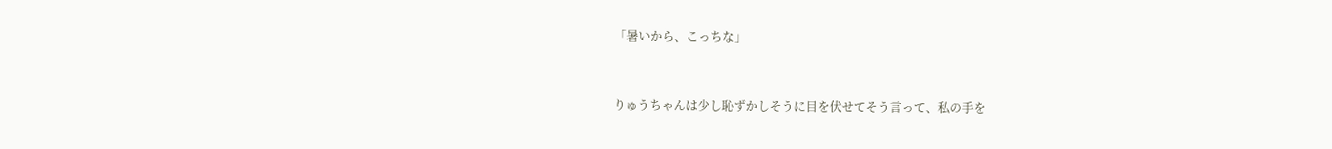「暑いから、こっちな」


りゅうちゃんは少し恥ずかしそうに目を伏せてそう言って、私の手を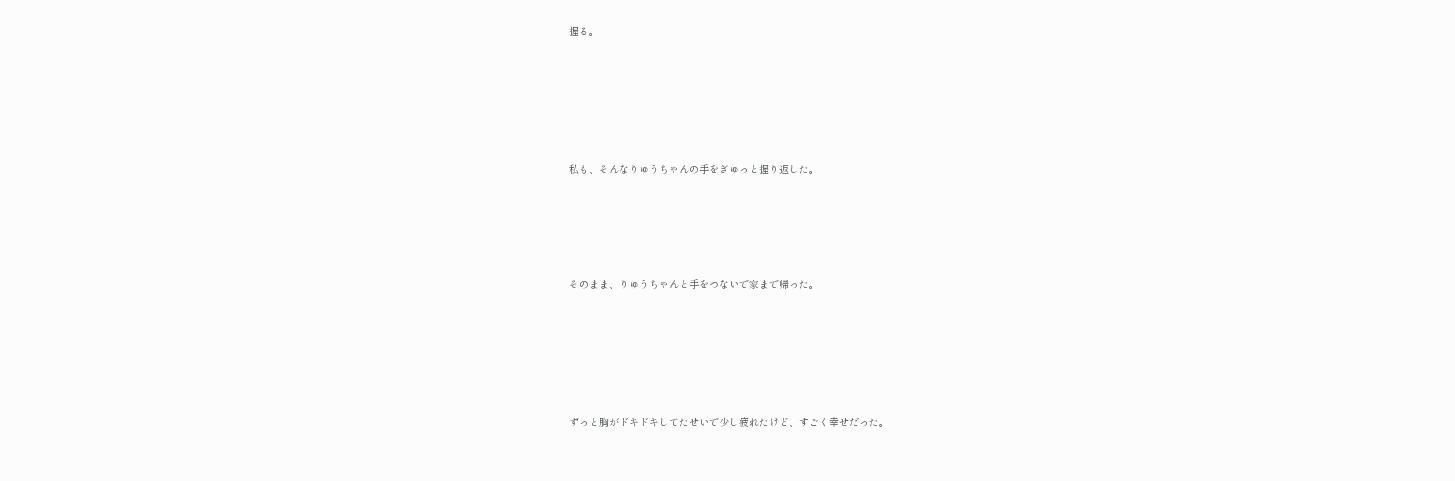握る。





私も、そんなりゅうちゃんの手をぎゅっと握り返した。




そのまま、りゅうちゃんと手をつないで家まで帰った。





ずっと胸がドキドキしてたせいで少し疲れたけど、すごく幸せだった。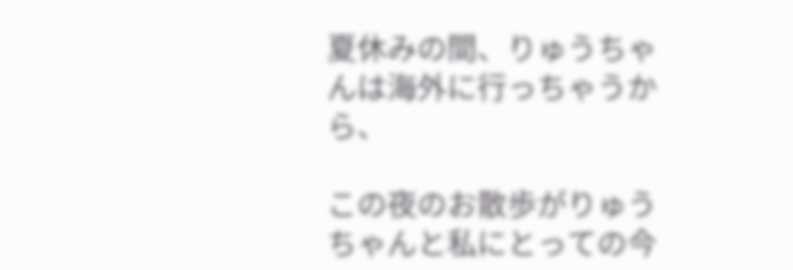夏休みの間、りゅうちゃんは海外に行っちゃうから、

この夜のお散歩がりゅうちゃんと私にとっての今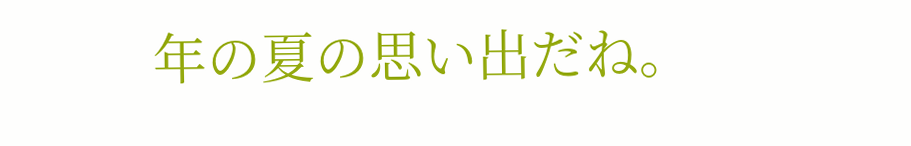年の夏の思い出だね。